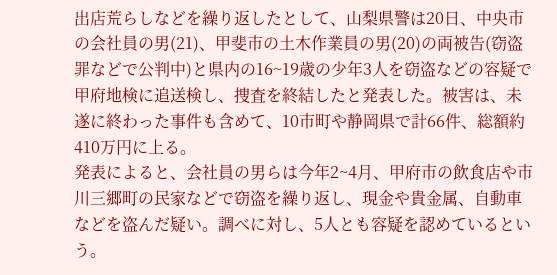出店荒らしなどを繰り返したとして、山梨県警は20日、中央市の会社員の男(21)、甲斐市の土木作業員の男(20)の両被告(窃盗罪などで公判中)と県内の16~19歳の少年3人を窃盗などの容疑で甲府地検に追送検し、捜査を終結したと発表した。被害は、未遂に終わった事件も含めて、10市町や静岡県で計66件、総額約410万円に上る。
発表によると、会社員の男らは今年2~4月、甲府市の飲食店や市川三郷町の民家などで窃盗を繰り返し、現金や貴金属、自動車などを盗んだ疑い。調べに対し、5人とも容疑を認めているという。